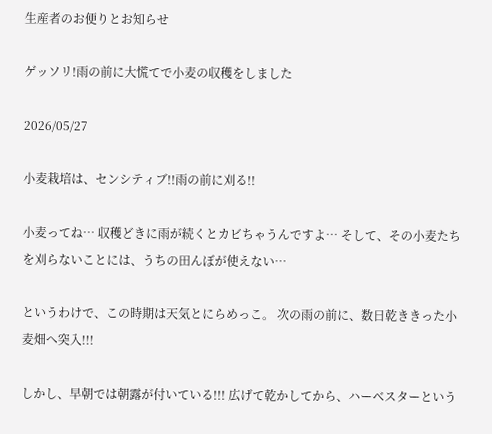生産者のお便りとお知らせ

ゲッソリ!雨の前に大慌てで小麦の収穫をしました

2026/05/27

小麦栽培は、センシティブ!!雨の前に刈る!!

小麦ってね… 収穫どきに雨が続くとカビちゃうんですよ… そして、その小麦たちを刈らないことには、うちの田んぼが使えない…

というわけで、この時期は天気とにらめっこ。 次の雨の前に、数日乾ききった小麦畑へ突入!!!

しかし、早朝では朝露が付いている!!! 広げて乾かしてから、ハーベスターという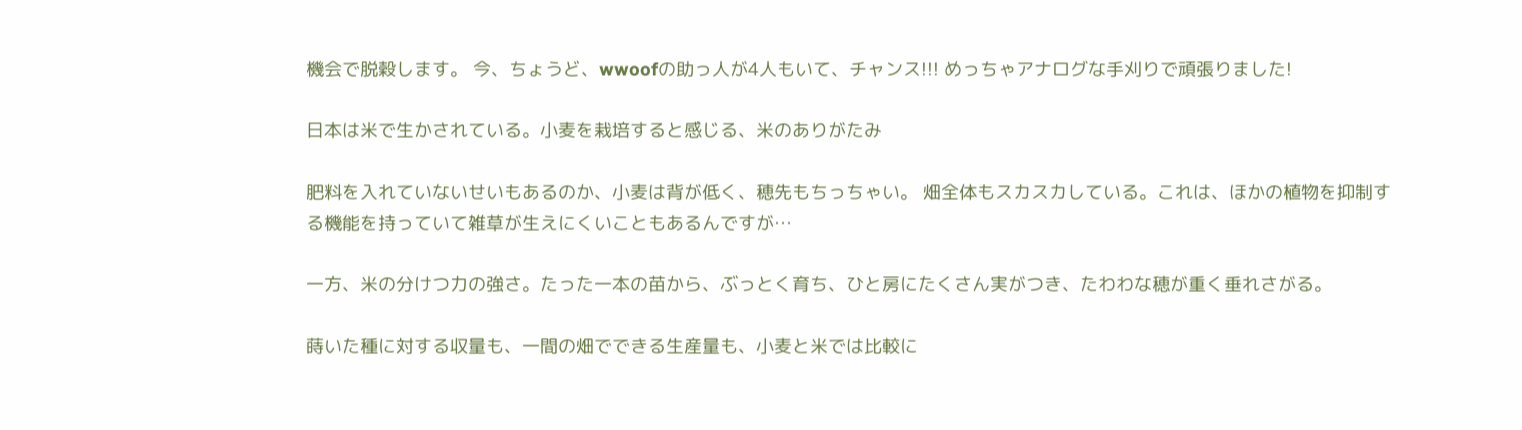機会で脱穀します。 今、ちょうど、wwoofの助っ人が4人もいて、チャンス!!! めっちゃアナログな手刈りで頑張りました!

日本は米で生かされている。小麦を栽培すると感じる、米のありがたみ

肥料を入れていないせいもあるのか、小麦は背が低く、穂先もちっちゃい。 畑全体もスカスカしている。これは、ほかの植物を抑制する機能を持っていて雑草が生えにくいこともあるんですが…

一方、米の分けつ力の強さ。たった一本の苗から、ぶっとく育ち、ひと房にたくさん実がつき、たわわな穂が重く垂れさがる。

蒔いた種に対する収量も、一間の畑でできる生産量も、小麦と米では比較に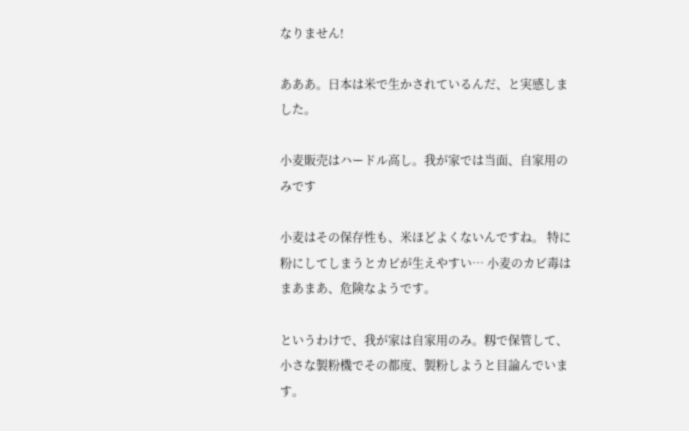なりません!

あああ。日本は米で生かされているんだ、と実感しました。

小麦販売はハードル高し。我が家では当面、自家用のみです

小麦はその保存性も、米ほどよくないんですね。 特に粉にしてしまうとカビが生えやすい… 小麦のカビ毒はまあまあ、危険なようです。

というわけで、我が家は自家用のみ。籾で保管して、小さな製粉機でその都度、製粉しようと目論んでいます。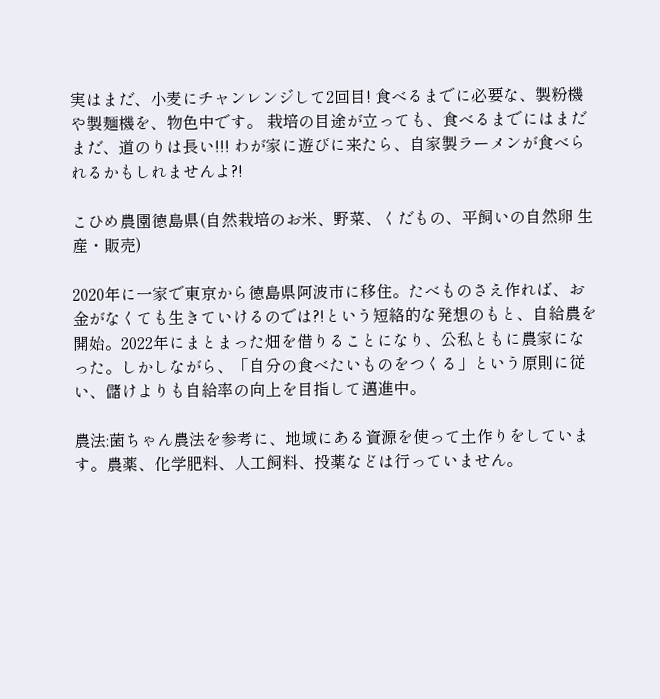実はまだ、小麦にチャンレンジして2回目! 食べるまでに必要な、製粉機や製麺機を、物色中です。 栽培の目途が立っても、食べるまでにはまだまだ、道のりは長い!!! わが家に遊びに来たら、自家製ラーメンが食べられるかもしれませんよ?!

こひめ農園徳島県(自然栽培のお米、野菜、くだもの、平飼いの自然卵 生産・販売)

2020年に一家で東京から徳島県阿波市に移住。たべものさえ作れば、お金がなくても生きていけるのでは?!という短絡的な発想のもと、自給農を開始。2022年にまとまった畑を借りることになり、公私ともに農家になった。しかしながら、「自分の食べたいものをつくる」という原則に従い、儲けよりも自給率の向上を目指して邁進中。

農法:菌ちゃん農法を参考に、地域にある資源を使って土作りをしています。農薬、化学肥料、人工飼料、投薬などは行っていません。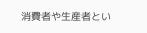消費者や生産者とい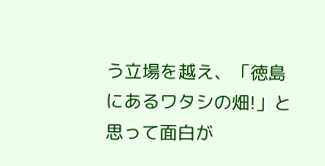う立場を越え、「徳島にあるワタシの畑!」と思って面白が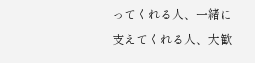ってくれる人、一緒に支えてくれる人、大歓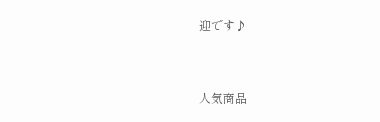迎です♪


人気商品